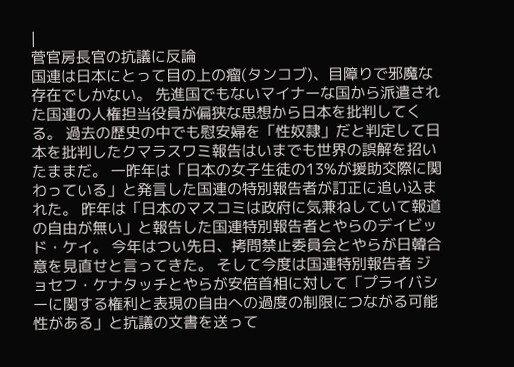|
菅官房長官の抗議に反論
国連は日本にとって目の上の瘤(タンコブ)、目障りで邪魔な存在でしかない。 先進国でもないマイナーな国から派遣された国連の人権担当役員が偏狭な思想から日本を批判してくる。 過去の歴史の中でも慰安婦を「性奴隷」だと判定して日本を批判したクマラスワミ報告はいまでも世界の誤解を招いたままだ。 一昨年は「日本の女子生徒の13%が援助交際に関わっている」と発言した国連の特別報告者が訂正に追い込まれた。 昨年は「日本のマスコミは政府に気兼ねしていて報道の自由が無い」と報告した国連特別報告者とやらのデイビッド・ケイ。 今年はつい先日、拷問禁止委員会とやらが日韓合意を見直せと言ってきた。 そして今度は国連特別報告者 ジョセフ・ケナタッチとやらが安倍首相に対して「プライバシーに関する権利と表現の自由への過度の制限につながる可能性がある」と抗議の文書を送って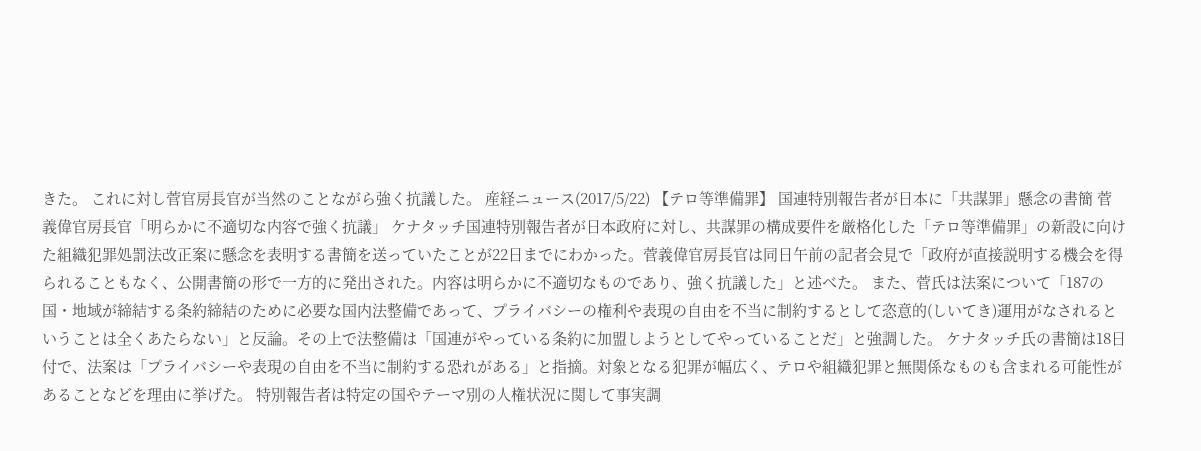きた。 これに対し菅官房長官が当然のことながら強く抗議した。 産経ニュース(2017/5/22) 【テロ等準備罪】 国連特別報告者が日本に「共謀罪」懸念の書簡 菅義偉官房長官「明らかに不適切な内容で強く抗議」 ケナタッチ国連特別報告者が日本政府に対し、共謀罪の構成要件を厳格化した「テロ等準備罪」の新設に向けた組織犯罪処罰法改正案に懸念を表明する書簡を送っていたことが22日までにわかった。菅義偉官房長官は同日午前の記者会見で「政府が直接説明する機会を得られることもなく、公開書簡の形で一方的に発出された。内容は明らかに不適切なものであり、強く抗議した」と述べた。 また、菅氏は法案について「187の国・地域が締結する条約締結のために必要な国内法整備であって、プライバシーの権利や表現の自由を不当に制約するとして恣意的(しいてき)運用がなされるということは全くあたらない」と反論。その上で法整備は「国連がやっている条約に加盟しようとしてやっていることだ」と強調した。 ケナタッチ氏の書簡は18日付で、法案は「プライバシーや表現の自由を不当に制約する恐れがある」と指摘。対象となる犯罪が幅広く、テロや組織犯罪と無関係なものも含まれる可能性があることなどを理由に挙げた。 特別報告者は特定の国やテーマ別の人権状況に関して事実調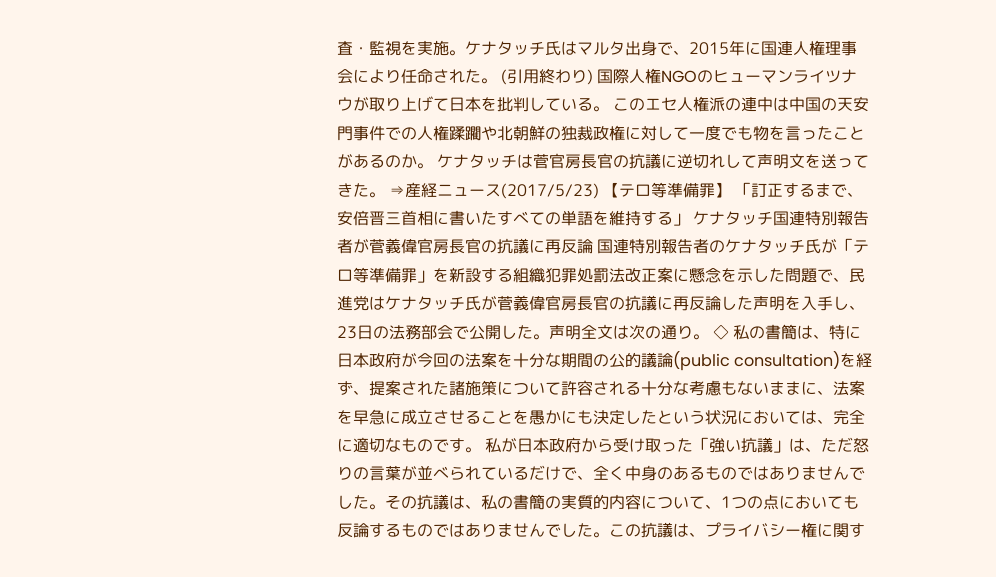査・監視を実施。ケナタッチ氏はマルタ出身で、2015年に国連人権理事会により任命された。 (引用終わり) 国際人権NGOのヒューマンライツナウが取り上げて日本を批判している。 このエセ人権派の連中は中国の天安門事件での人権蹂躙や北朝鮮の独裁政権に対して一度でも物を言ったことがあるのか。 ケナタッチは菅官房長官の抗議に逆切れして声明文を送ってきた。 ⇒産経ニュース(2017/5/23) 【テロ等準備罪】 「訂正するまで、安倍晋三首相に書いたすべての単語を維持する」 ケナタッチ国連特別報告者が菅義偉官房長官の抗議に再反論 国連特別報告者のケナタッチ氏が「テロ等準備罪」を新設する組織犯罪処罰法改正案に懸念を示した問題で、民進党はケナタッチ氏が菅義偉官房長官の抗議に再反論した声明を入手し、23日の法務部会で公開した。声明全文は次の通り。 ◇ 私の書簡は、特に日本政府が今回の法案を十分な期間の公的議論(public consultation)を経ず、提案された諸施策について許容される十分な考慮もないままに、法案を早急に成立させることを愚かにも決定したという状況においては、完全に適切なものです。 私が日本政府から受け取った「強い抗議」は、ただ怒りの言葉が並べられているだけで、全く中身のあるものではありませんでした。その抗議は、私の書簡の実質的内容について、1つの点においても反論するものではありませんでした。この抗議は、プライバシー権に関す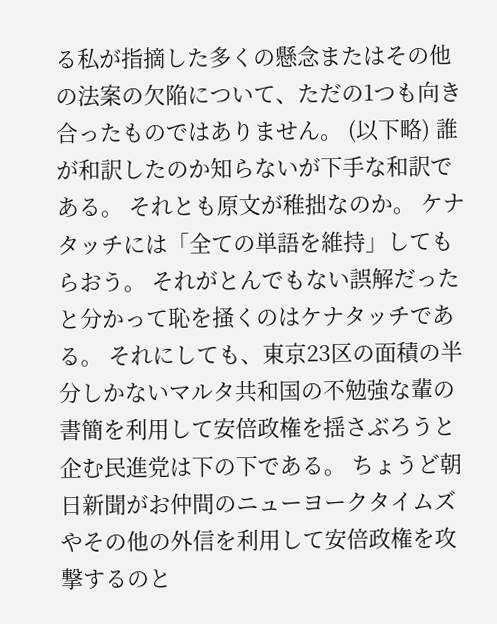る私が指摘した多くの懸念またはその他の法案の欠陥について、ただの1つも向き合ったものではありません。 (以下略) 誰が和訳したのか知らないが下手な和訳である。 それとも原文が稚拙なのか。 ケナタッチには「全ての単語を維持」してもらおう。 それがとんでもない誤解だったと分かって恥を掻くのはケナタッチである。 それにしても、東京23区の面積の半分しかないマルタ共和国の不勉強な輩の書簡を利用して安倍政権を揺さぶろうと企む民進党は下の下である。 ちょうど朝日新聞がお仲間のニューヨークタイムズやその他の外信を利用して安倍政権を攻撃するのと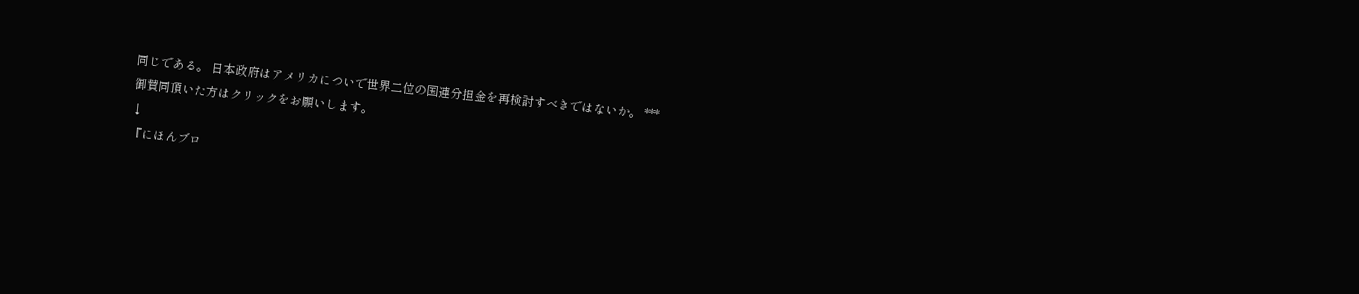同じである。 日本政府はアメリカについで世界二位の国連分担金を再検討すべきではないか。 ***
御賛同頂いた方はクリックをお願いします。
↓
『にほんブロ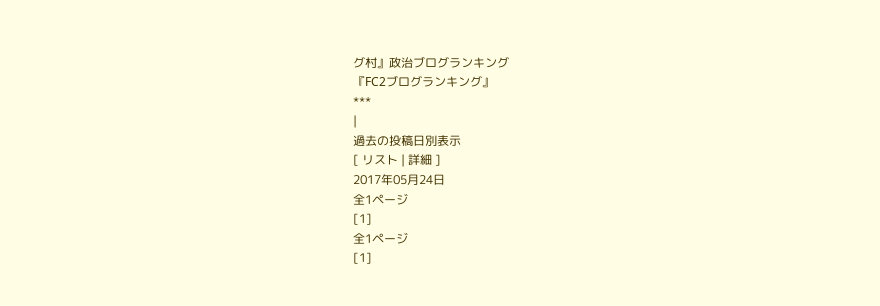グ村』政治ブログランキング
『FC2ブログランキング』
***
|
過去の投稿日別表示
[ リスト | 詳細 ]
2017年05月24日
全1ページ
[1]
全1ページ
[1]